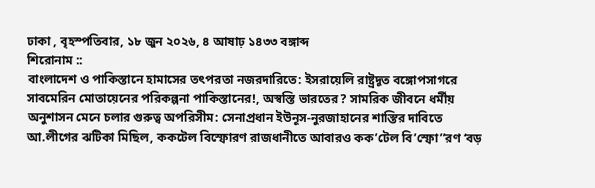ঢাকা , বৃহস্পতিবার, ১৮ জুন ২০২৬, ৪ আষাঢ় ১৪৩৩ বঙ্গাব্দ
শিরোনাম ::
বাংলাদেশ ও পাকিস্তানে হামাসের তৎপরতা নজরদারিতে: ইসরায়েলি রাষ্ট্রদূত বঙ্গোপসাগরে সাবমেরিন মোতায়েনের পরিকল্পনা পাকিস্তানের!, অস্বস্তি ভারতের? সামরিক জীবনে ধর্মীয় অনুশাসন মেনে চলার গুরুত্ব অপরিসীম: সেনাপ্রধান ইউনূস-নুরজাহানের শাস্তির দাবিতে আ.লীগের ঝটিকা মিছিল, ককটেল বিস্ফোরণ রাজধানীতে আবারও কক’টেল বি’স্ফো’’রণ ‘বড়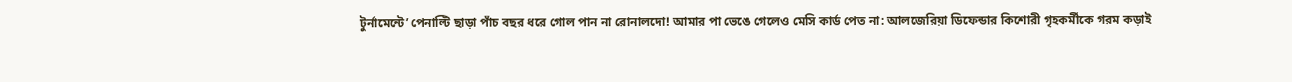টুর্নামেন্টে’ পেনাল্টি ছাড়া পাঁচ বছর ধরে গোল পান না রোনালদো! আমার পা ভেঙে গেলেও মেসি কার্ড পেত না: আলজেরিয়া ডিফেন্ডার কিশোরী গৃহকর্মীকে গরম কড়াই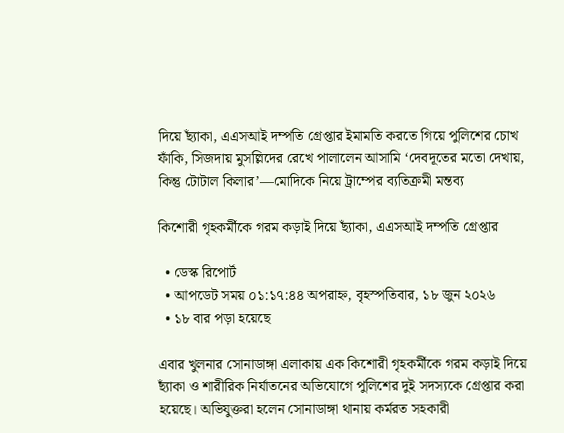দিয়ে ছ্যাঁকা, এএসআই দম্পতি গ্রেপ্তার ইমামতি করতে গিয়ে পুলিশের চোখ ফাঁকি, সিজদায় মুসল্লিদের রেখে পালালেন আসামি ‘দেবদূতের মতো দেখায়, কিন্তু টোটাল কিলার’—মোদিকে নিয়ে ট্রাম্পের ব্যতিক্রমী মন্তব্য

কিশোরী গৃহকর্মীকে গরম কড়াই দিয়ে ছ্যাঁকা, এএসআই দম্পতি গ্রেপ্তার

  • ডেস্ক রিপোর্ট
  • আপডেট সময় ০১:১৭:৪৪ অপরাহ্ন, বৃহস্পতিবার, ১৮ জুন ২০২৬
  • ১৮ বার পড়া হয়েছে

এবার খুলনার সোনাডাঙ্গা এলাকায় এক কিশোরী গৃহকর্মীকে গরম কড়াই দিয়ে ছ্যাঁকা ও শারীরিক নির্যাতনের অভিযোগে পুলিশের দুই সদস্যকে গ্রেপ্তার করা হয়েছে। অভিযুক্তরা হলেন সোনাডাঙ্গা থানায় কর্মরত সহকারী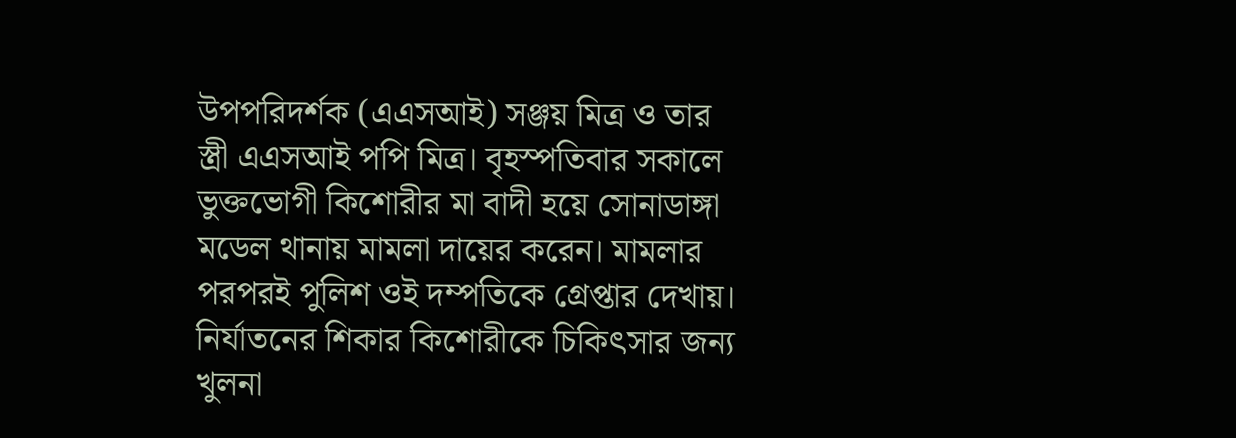উপপরিদর্শক (এএসআই) সঞ্জয় মিত্র ও তার স্ত্রী এএসআই পপি মিত্র। বৃহস্পতিবার সকালে ভুক্তভোগী কিশোরীর মা বাদী হয়ে সোনাডাঙ্গা মডেল থানায় মামলা দায়ের করেন। মামলার পরপরই পুলিশ ওই দম্পতিকে গ্রেপ্তার দেখায়। নির্যাতনের শিকার কিশোরীকে চিকিৎসার জন্য খুলনা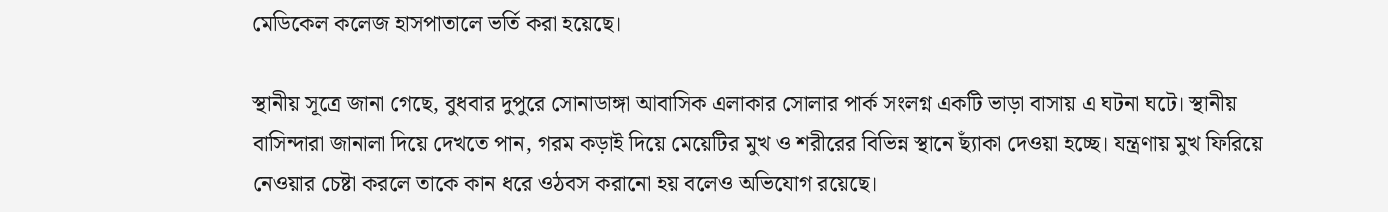মেডিকেল কলেজ হাসপাতালে ভর্তি করা হয়েছে।

স্থানীয় সূত্রে জানা গেছে, বুধবার দুপুরে সোনাডাঙ্গা আবাসিক এলাকার সোলার পার্ক সংলগ্ন একটি ভাড়া বাসায় এ ঘটনা ঘটে। স্থানীয় বাসিন্দারা জানালা দিয়ে দেখতে পান, গরম কড়াই দিয়ে মেয়েটির মুখ ও শরীরের বিভিন্ন স্থানে ছ্যাঁকা দেওয়া হচ্ছে। যন্ত্রণায় মুখ ফিরিয়ে নেওয়ার চেষ্টা করলে তাকে কান ধরে ওঠবস করানো হয় বলেও অভিযোগ রয়েছে।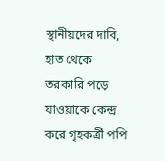স্থানীয়দের দাবি, হাত থেকে তরকারি পড়ে যাওয়াকে কেন্দ্র করে গৃহকর্ত্রী পপি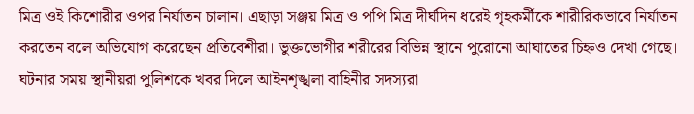মিত্র ওই কিশোরীর ওপর নির্যাতন চালান। এছাড়া সঞ্জয় মিত্র ও পপি মিত্র দীর্ঘদিন ধরেই গৃহকর্মীকে শারীরিকভাবে নির্যাতন করতেন বলে অভিযোগ করেছেন প্রতিবেশীরা। ভুক্তভোগীর শরীরের বিভিন্ন স্থানে পুরোনো আঘাতের চিহ্নও দেখা গেছে। ঘটনার সময় স্থানীয়রা পুলিশকে খবর দিলে আইনশৃঙ্খলা বাহিনীর সদস্যরা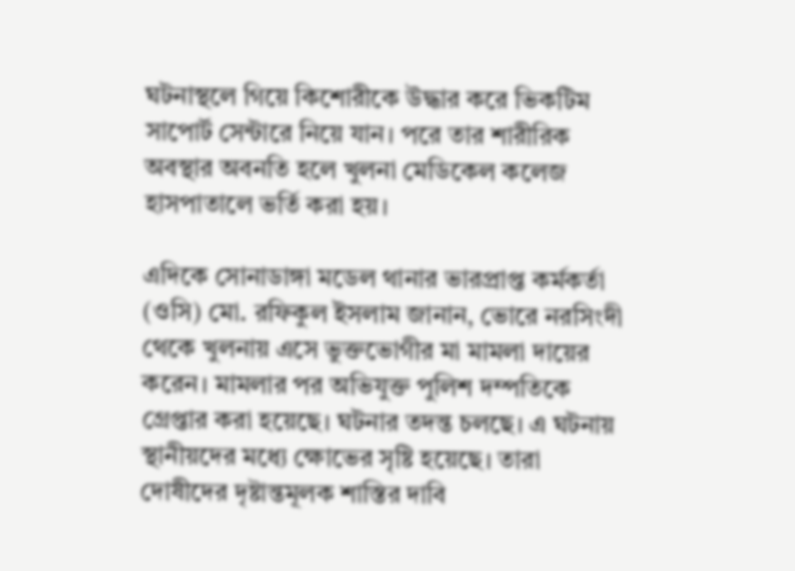ঘটনাস্থলে গিয়ে কিশোরীকে উদ্ধার করে ভিকটিম সাপোর্ট সেন্টারে নিয়ে যান। পরে তার শারীরিক অবস্থার অবনতি হলে খুলনা মেডিকেল কলেজ হাসপাতালে ভর্তি করা হয়।

এদিকে সোনাডাঙ্গা মডেল থানার ভারপ্রাপ্ত কর্মকর্তা (ওসি) মো. রফিকুল ইসলাম জানান, ভোরে নরসিংদী থেকে খুলনায় এসে ভুক্তভোগীর মা মামলা দায়ের করেন। মামলার পর অভিযুক্ত পুলিশ দম্পতিকে গ্রেপ্তার করা হয়েছে। ঘটনার তদন্ত চলছে। এ ঘটনায় স্থানীয়দের মধ্যে ক্ষোভের সৃষ্টি হয়েছে। তারা দোষীদের দৃষ্টান্তমূলক শাস্তির দাবি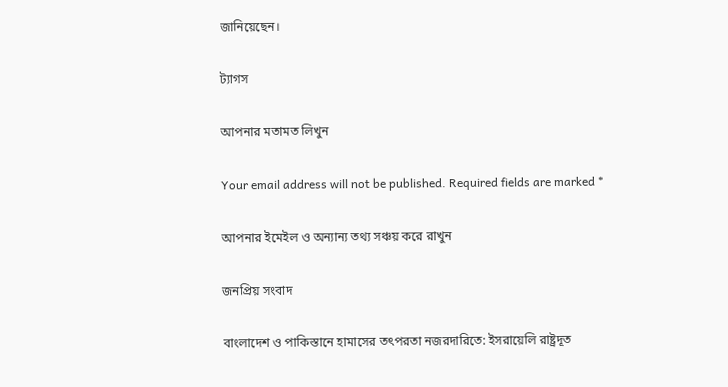জানিয়েছেন।

ট্যাগস

আপনার মতামত লিখুন

Your email address will not be published. Required fields are marked *

আপনার ইমেইল ও অন্যান্য তথ্য সঞ্চয় করে রাখুন

জনপ্রিয় সংবাদ

বাংলাদেশ ও পাকিস্তানে হামাসের তৎপরতা নজরদারিতে: ইসরায়েলি রাষ্ট্রদূত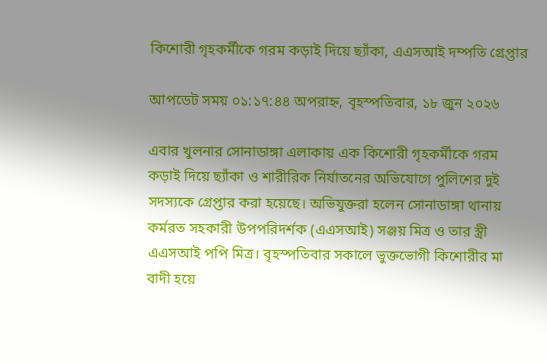কিশোরী গৃহকর্মীকে গরম কড়াই দিয়ে ছ্যাঁকা, এএসআই দম্পতি গ্রেপ্তার

আপডেট সময় ০১:১৭:৪৪ অপরাহ্ন, বৃহস্পতিবার, ১৮ জুন ২০২৬

এবার খুলনার সোনাডাঙ্গা এলাকায় এক কিশোরী গৃহকর্মীকে গরম কড়াই দিয়ে ছ্যাঁকা ও শারীরিক নির্যাতনের অভিযোগে পুলিশের দুই সদস্যকে গ্রেপ্তার করা হয়েছে। অভিযুক্তরা হলেন সোনাডাঙ্গা থানায় কর্মরত সহকারী উপপরিদর্শক (এএসআই) সঞ্জয় মিত্র ও তার স্ত্রী এএসআই পপি মিত্র। বৃহস্পতিবার সকালে ভুক্তভোগী কিশোরীর মা বাদী হয়ে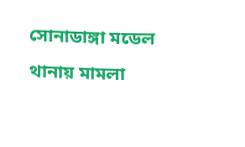সোনাডাঙ্গা মডেল থানায় মামলা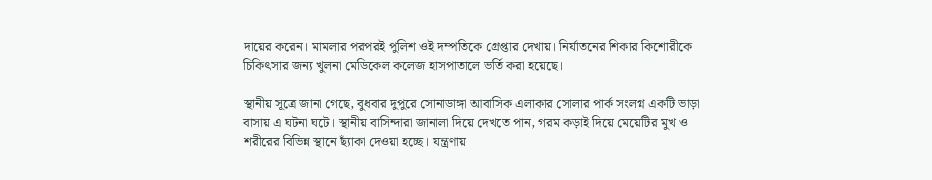দায়ের করেন। মামলার পরপরই পুলিশ ওই দম্পতিকে গ্রেপ্তার দেখায়। নির্যাতনের শিকার কিশোরীকে চিকিৎসার জন্য খুলনা মেডিকেল কলেজ হাসপাতালে ভর্তি করা হয়েছে।

স্থানীয় সূত্রে জানা গেছে, বুধবার দুপুরে সোনাডাঙ্গা আবাসিক এলাকার সোলার পার্ক সংলগ্ন একটি ভাড়া বাসায় এ ঘটনা ঘটে। স্থানীয় বাসিন্দারা জানালা দিয়ে দেখতে পান, গরম কড়াই দিয়ে মেয়েটির মুখ ও শরীরের বিভিন্ন স্থানে ছ্যাঁকা দেওয়া হচ্ছে। যন্ত্রণায়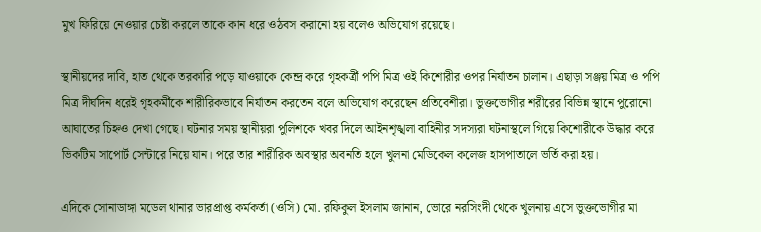মুখ ফিরিয়ে নেওয়ার চেষ্টা করলে তাকে কান ধরে ওঠবস করানো হয় বলেও অভিযোগ রয়েছে।

স্থানীয়দের দাবি, হাত থেকে তরকারি পড়ে যাওয়াকে কেন্দ্র করে গৃহকর্ত্রী পপি মিত্র ওই কিশোরীর ওপর নির্যাতন চালান। এছাড়া সঞ্জয় মিত্র ও পপি মিত্র দীর্ঘদিন ধরেই গৃহকর্মীকে শারীরিকভাবে নির্যাতন করতেন বলে অভিযোগ করেছেন প্রতিবেশীরা। ভুক্তভোগীর শরীরের বিভিন্ন স্থানে পুরোনো আঘাতের চিহ্নও দেখা গেছে। ঘটনার সময় স্থানীয়রা পুলিশকে খবর দিলে আইনশৃঙ্খলা বাহিনীর সদস্যরা ঘটনাস্থলে গিয়ে কিশোরীকে উদ্ধার করে ভিকটিম সাপোর্ট সেন্টারে নিয়ে যান। পরে তার শারীরিক অবস্থার অবনতি হলে খুলনা মেডিকেল কলেজ হাসপাতালে ভর্তি করা হয়।

এদিকে সোনাডাঙ্গা মডেল থানার ভারপ্রাপ্ত কর্মকর্তা (ওসি) মো. রফিকুল ইসলাম জানান, ভোরে নরসিংদী থেকে খুলনায় এসে ভুক্তভোগীর মা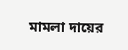মামলা দায়ের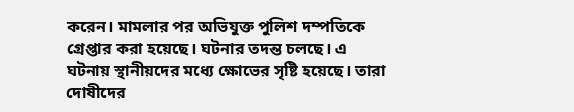করেন। মামলার পর অভিযুক্ত পুলিশ দম্পতিকে গ্রেপ্তার করা হয়েছে। ঘটনার তদন্ত চলছে। এ ঘটনায় স্থানীয়দের মধ্যে ক্ষোভের সৃষ্টি হয়েছে। তারা দোষীদের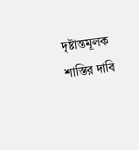দৃষ্টান্তমূলক শাস্তির দাবি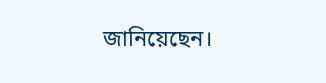জানিয়েছেন।